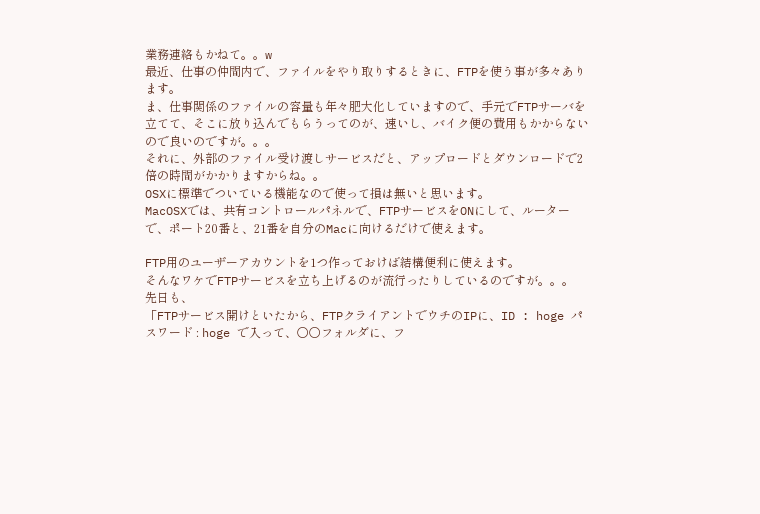業務連絡もかねて。。w
最近、仕事の仲間内で、ファイルをやり取りするときに、FTPを使う事が多々あります。
ま、仕事関係のファイルの容量も年々肥大化していますので、手元でFTPサーバを立てて、そこに放り込んでもらうってのが、速いし、バイク便の費用もかからないので良いのですが。。。
それに、外部のファイル受け渡しサービスだと、アップロードとダウンロードで2倍の時間がかかりますからね。。
OSXに標準でついている機能なので使って損は無いと思います。
MacOSXでは、共有コントロールパネルで、FTPサービスをONにして、ルーターで、ポート20番と、21番を自分のMacに向けるだけで使えます。

FTP用のユーザーアカウントを1つ作っておけば結構便利に使えます。
そんなワケでFTPサービスを立ち上げるのが流行ったりしているのですが。。。
先日も、
「FTPサービス開けといたから、FTPクライアントでウチのIPに、ID : hoge パスワード : hoge で入って、○○フォルダに、フ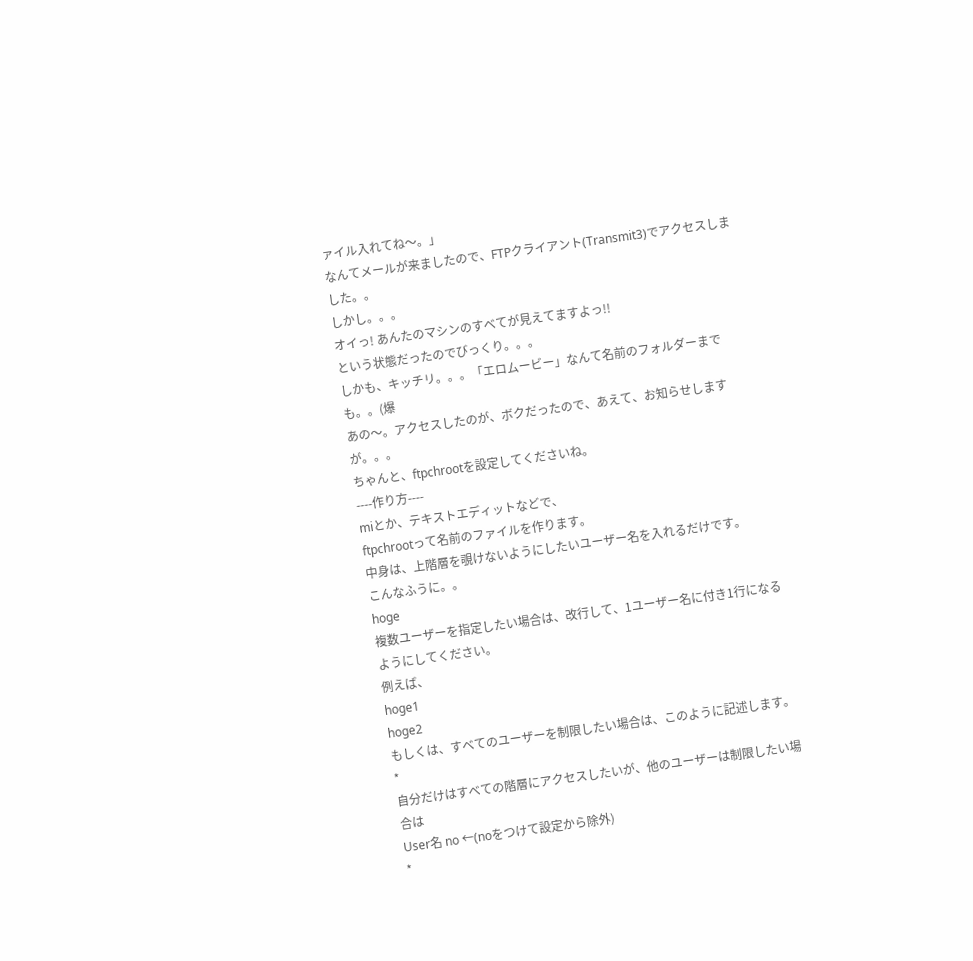ァイル入れてね〜。」
なんてメールが来ましたので、FTPクライアント(Transmit3)でアクセスしました。。
しかし。。。
オイっ! あんたのマシンのすべてが見えてますよっ!!
という状態だったのでびっくり。。。
しかも、キッチリ。。。「エロムービー」なんて名前のフォルダーまでも。。(爆
あの〜。アクセスしたのが、ボクだったので、あえて、お知らせしますが。。。
ちゃんと、ftpchrootを設定してくださいね。
----作り方----
miとか、テキストエディットなどで、
ftpchrootって名前のファイルを作ります。
中身は、上階層を覗けないようにしたいユーザー名を入れるだけです。
こんなふうに。。
hoge
複数ユーザーを指定したい場合は、改行して、1ユーザー名に付き1行になるようにしてください。
例えば、
hoge1
hoge2
もしくは、すべてのユーザーを制限したい場合は、このように記述します。
*
自分だけはすべての階層にアクセスしたいが、他のユーザーは制限したい場合は
User名 no ←(noをつけて設定から除外)
*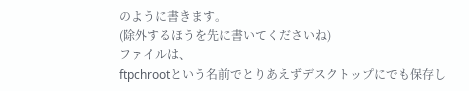のように書きます。
(除外するほうを先に書いてくださいね)
ファイルは、
ftpchrootという名前でとりあえずデスクトップにでも保存し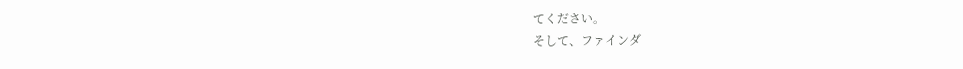てください。
そして、ファインダ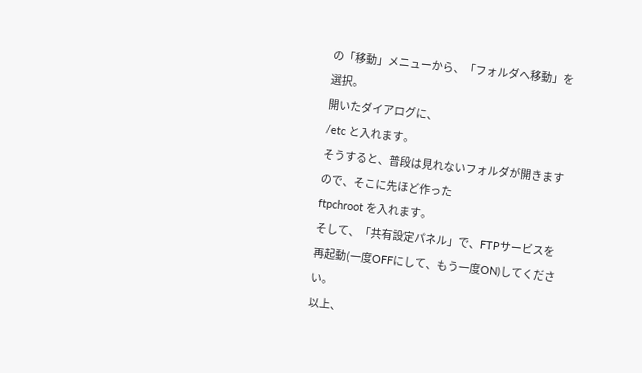の「移動」メニューから、「フォルダへ移動」を選択。
開いたダイアログに、
/etc と入れます。
そうすると、普段は見れないフォルダが開きますので、そこに先ほど作った
ftpchroot を入れます。
そして、「共有設定パネル」で、FTPサービスを再起動(一度OFFにして、もう一度ON)してください。
以上、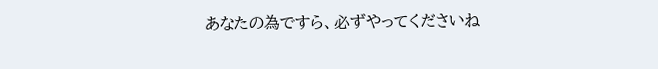あなたの為ですら、必ずやってくださいね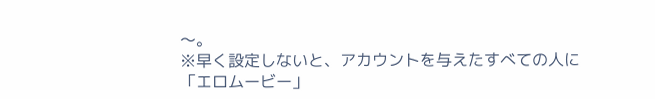〜。
※早く設定しないと、アカウントを与えたすべての人に
「エロムービー」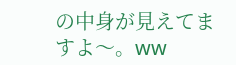の中身が見えてますよ〜。ww